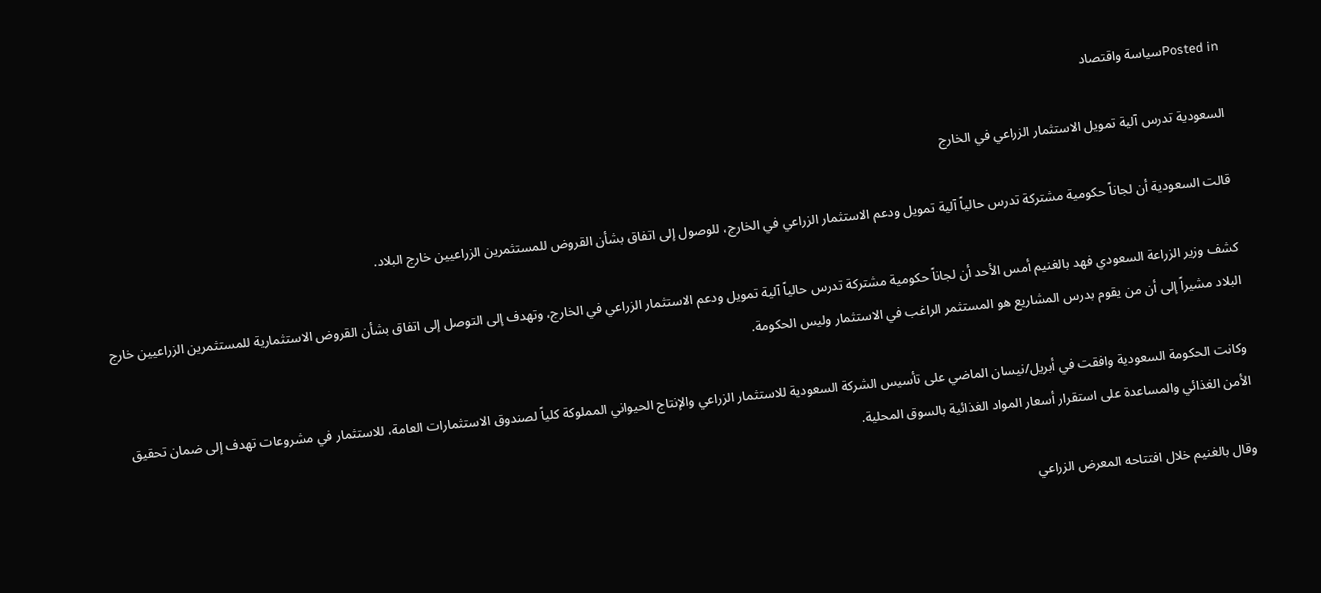Posted inسياسة واقتصاد

السعودية تدرس آلية تمويل الاستثمار الزراعي في الخارج

قالت السعودية أن لجاناً حكومية مشتركة تدرس حالياً آلية تمويل ودعم الاستثمار الزراعي في الخارج، للوصول إلى اتفاق بشأن القروض للمستثمرين الزراعيين خارج البلاد.

كشف وزير الزراعة السعودي فهد بالغنيم أمس الأحد أن لجاناً حكومية مشتركة تدرس حالياً آلية تمويل ودعم الاستثمار الزراعي في الخارج، وتهدف إلى التوصل إلى اتفاق بشأن القروض الاستثمارية للمستثمرين الزراعيين خارج البلاد مشيراً إلى أن من يقوم بدرس المشاريع هو المستثمر الراغب في الاستثمار وليس الحكومة.

وكانت الحكومة السعودية وافقت في أبريل/نيسان الماضي على تأسيس الشركة السعودية للاستثمار الزراعي والإنتاج الحيواني المملوكة كلياً لصندوق الاستثمارات العامة، للاستثمار في مشروعات تهدف إلى ضمان تحقيق الأمن الغذائي والمساعدة على استقرار أسعار المواد الغذائية بالسوق المحلية.

وقال بالغنيم خلال افتتاحه المعرض الزراعي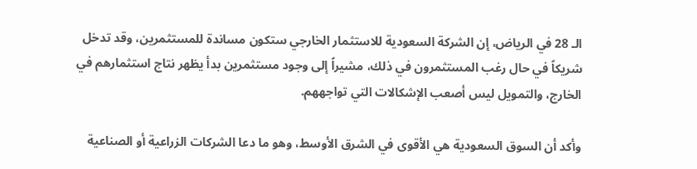الـ 28 في الرياض، إن الشركة السعودية للاستثمار الخارجي ستكون مساندة للمستثمرين، وقد تدخل شريكاً في حال رغب المستثمرون في ذلك، مشيراً إلى وجود مستثمرين بدأ يظهر نتاج استثمارهم في الخارج، والتمويل ليس أصعب الإشكالات التي تواجههم.

وأكد أن السوق السعودية هي الأقوى في الشرق الأوسط، وهو ما دعا الشركات الزراعية أو الصناعية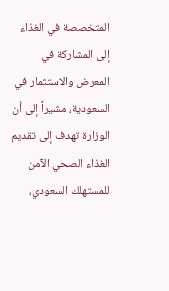المتخصصة في الغذاء إلى المشاركة في المعرض والاستثمار في السعودية، مشيراً إلى أن الوزارة تهدف إلى تقديم الغذاء الصحي الآمن للمستهلك السعودي،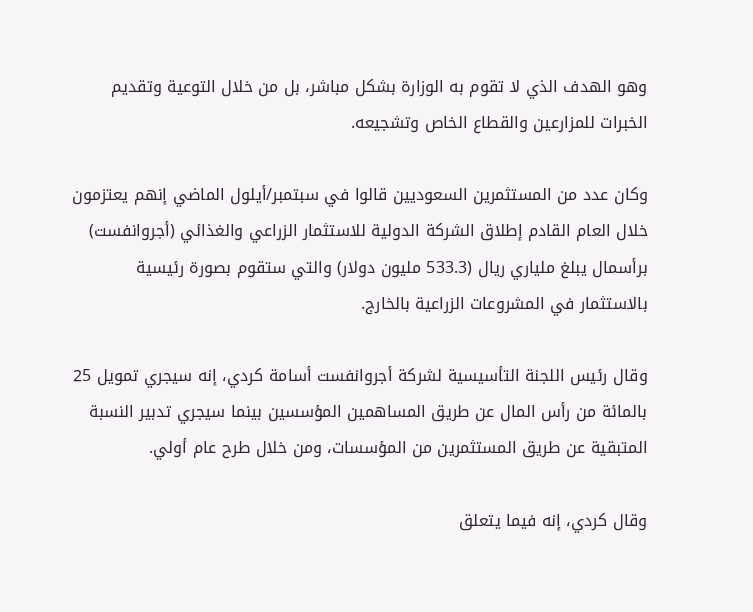وهو الهدف الذي لا تقوم به الوزارة بشكل مباشر، بل من خلال التوعية وتقديم الخبرات للمزارعين والقطاع الخاص وتشجيعه.

وكان عدد من المستثمرين السعوديين قالوا في سبتمبر/أيلول الماضي إنهم يعتزمون خلال العام القادم إطلاق الشركة الدولية للاستثمار الزراعي والغذائي (أجروانفست) برأسمال يبلغ ملياري ريال (533.3 مليون دولار) والتي ستقوم بصورة رئيسية بالاستثمار في المشروعات الزراعية بالخارج.

وقال رئيس اللجنة التأسيسية لشركة أجروانفست أسامة كردي، إنه سيجري تمويل 25 بالمائة من رأس المال عن طريق المساهمين المؤسسين بينما سيجري تدبير النسبة المتبقية عن طريق المستثمرين من المؤسسات، ومن خلال طرح عام أولي.

وقال كردي، إنه فيما يتعلق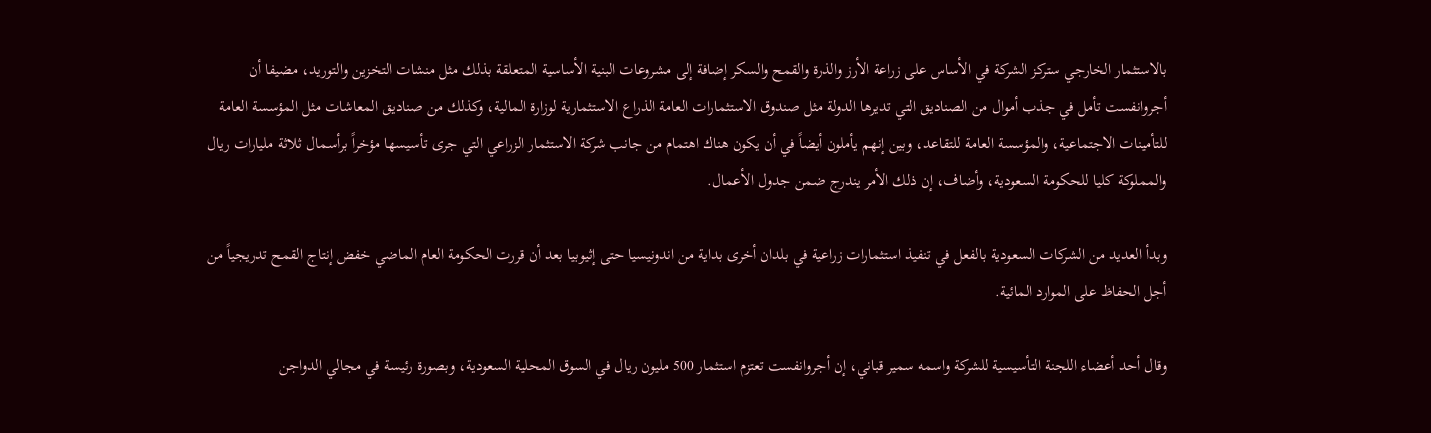بالاستثمار الخارجي ستركز الشركة في الأساس على زراعة الأرز والذرة والقمح والسكر إضافة إلى مشروعات البنية الأساسية المتعلقة بذلك مثل منشات التخزين والتوريد، مضيفا أن أجروانفست تأمل في جذب أموال من الصناديق التي تديرها الدولة مثل صندوق الاستثمارات العامة الذراع الاستثمارية لوزارة المالية، وكذلك من صناديق المعاشات مثل المؤسسة العامة للتأمينات الاجتماعية، والمؤسسة العامة للتقاعد، وبين إنهم يأملون أيضاً في أن يكون هناك اهتمام من جانب شركة الاستثمار الزراعي التي جرى تأسيسها مؤخراً برأسمال ثلاثة مليارات ريال والمملوكة كليا للحكومة السعودية، وأضاف، إن ذلك الأمر يندرج ضمن جدول الأعمال.

وبدأ العديد من الشركات السعودية بالفعل في تنفيذ استثمارات زراعية في بلدان أخرى بداية من اندونيسيا حتى إثيوبيا بعد أن قررت الحكومة العام الماضي خفض إنتاج القمح تدريجياً من أجل الحفاظ على الموارد المائية.

وقال أحد أعضاء اللجنة التأسيسية للشركة واسمه سمير قباني، إن أجروانفست تعتزم استثمار 500 مليون ريال في السوق المحلية السعودية، وبصورة رئيسة في مجالي الدواجن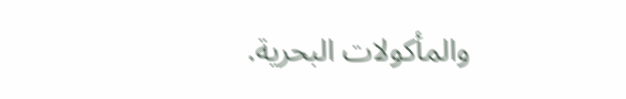والمأكولات البحرية.